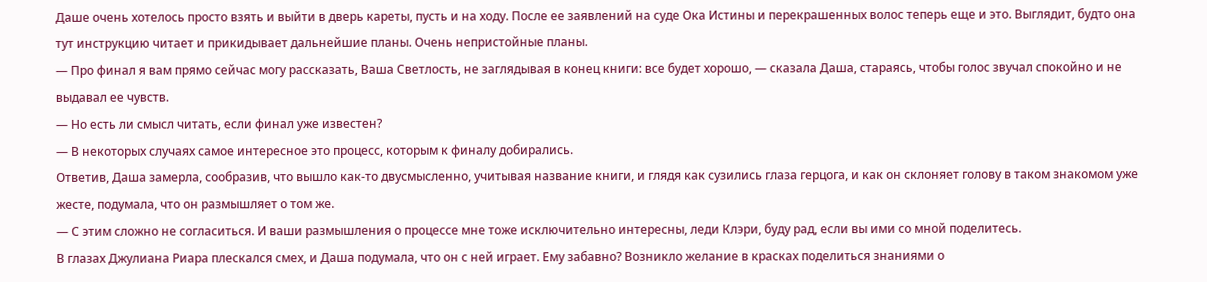Даше очень хотелось просто взять и выйти в дверь кареты, пусть и на ходу. После ее заявлений на суде Ока Истины и перекрашенных волос теперь еще и это. Выглядит, будто она тут инструкцию читает и прикидывает дальнейшие планы. Очень непристойные планы.
— Про финал я вам прямо сейчас могу рассказать, Ваша Светлость, не заглядывая в конец книги: все будет хорошо, — сказала Даша, стараясь, чтобы голос звучал спокойно и не выдавал ее чувств.
— Но есть ли смысл читать, если финал уже известен?
— В некоторых случаях самое интересное это процесс, которым к финалу добирались.
Ответив, Даша замерла, сообразив, что вышло как-то двусмысленно, учитывая название книги, и глядя как сузились глаза герцога, и как он склоняет голову в таком знакомом уже жесте, подумала, что он размышляет о том же.
— С этим сложно не согласиться. И ваши размышления о процессе мне тоже исключительно интересны, леди Клэри, буду рад, если вы ими со мной поделитесь.
В глазах Джулиана Риара плескался смех, и Даша подумала, что он с ней играет. Ему забавно? Возникло желание в красках поделиться знаниями о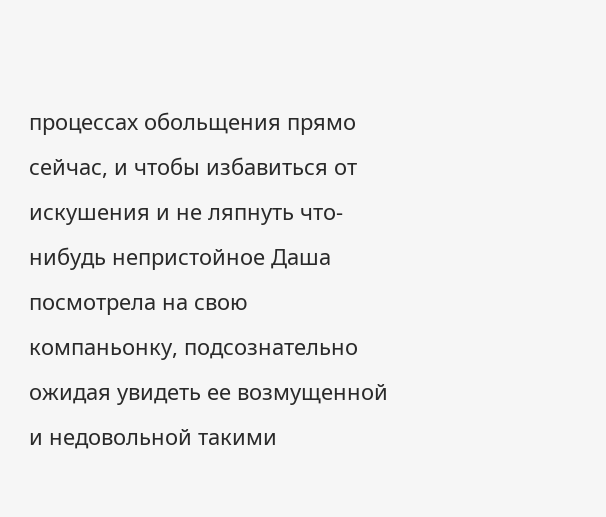процессах обольщения прямо сейчас, и чтобы избавиться от искушения и не ляпнуть что-нибудь непристойное Даша посмотрела на свою компаньонку, подсознательно ожидая увидеть ее возмущенной и недовольной такими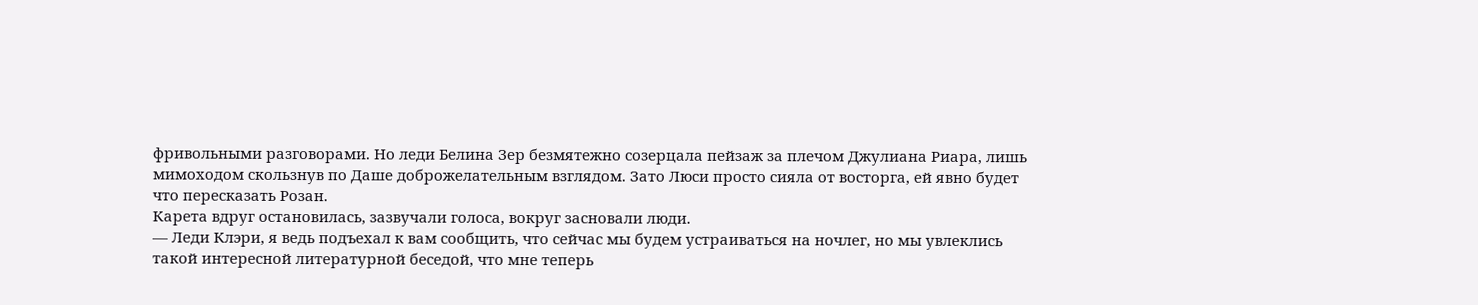фривольными разговорами. Но леди Белина Зер безмятежно созерцала пейзаж за плечом Джулиана Риара, лишь мимоходом скользнув по Даше доброжелательным взглядом. Зато Люси просто сияла от восторга, ей явно будет что пересказать Розан.
Карета вдруг остановилась, зазвучали голоса, вокруг засновали люди.
— Леди Клэри, я ведь подъехал к вам сообщить, что сейчас мы будем устраиваться на ночлег, но мы увлеклись такой интересной литературной беседой, что мне теперь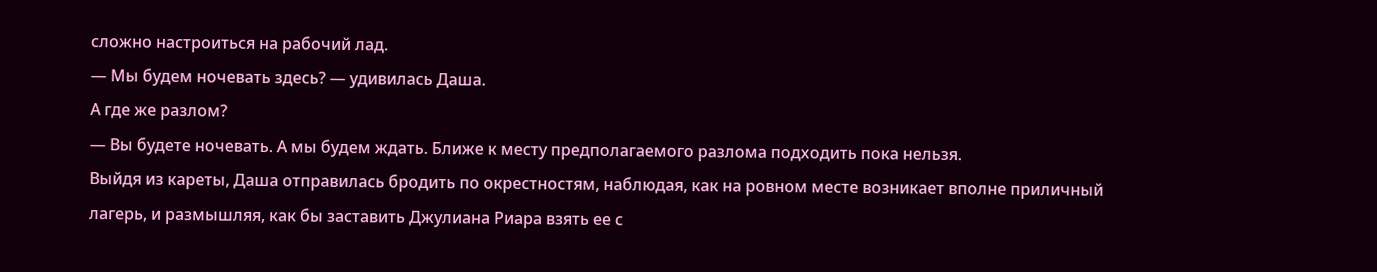сложно настроиться на рабочий лад.
— Мы будем ночевать здесь? — удивилась Даша.
А где же разлом?
— Вы будете ночевать. А мы будем ждать. Ближе к месту предполагаемого разлома подходить пока нельзя.
Выйдя из кареты, Даша отправилась бродить по окрестностям, наблюдая, как на ровном месте возникает вполне приличный лагерь, и размышляя, как бы заставить Джулиана Риара взять ее с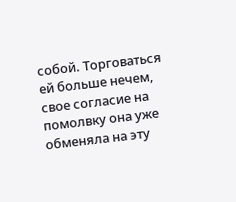собой. Торговаться ей больше нечем, свое согласие на помолвку она уже обменяла на эту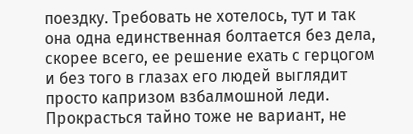поездку. Требовать не хотелось, тут и так она одна единственная болтается без дела, скорее всего, ее решение ехать с герцогом и без того в глазах его людей выглядит просто капризом взбалмошной леди. Прокрасться тайно тоже не вариант, не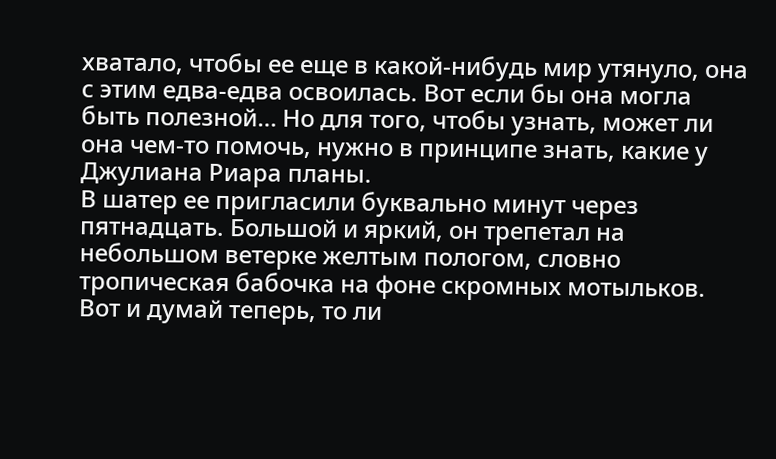хватало, чтобы ее еще в какой-нибудь мир утянуло, она с этим едва-едва освоилась. Вот если бы она могла быть полезной… Но для того, чтобы узнать, может ли она чем-то помочь, нужно в принципе знать, какие у Джулиана Риара планы.
В шатер ее пригласили буквально минут через пятнадцать. Большой и яркий, он трепетал на небольшом ветерке желтым пологом, словно тропическая бабочка на фоне скромных мотыльков. Вот и думай теперь, то ли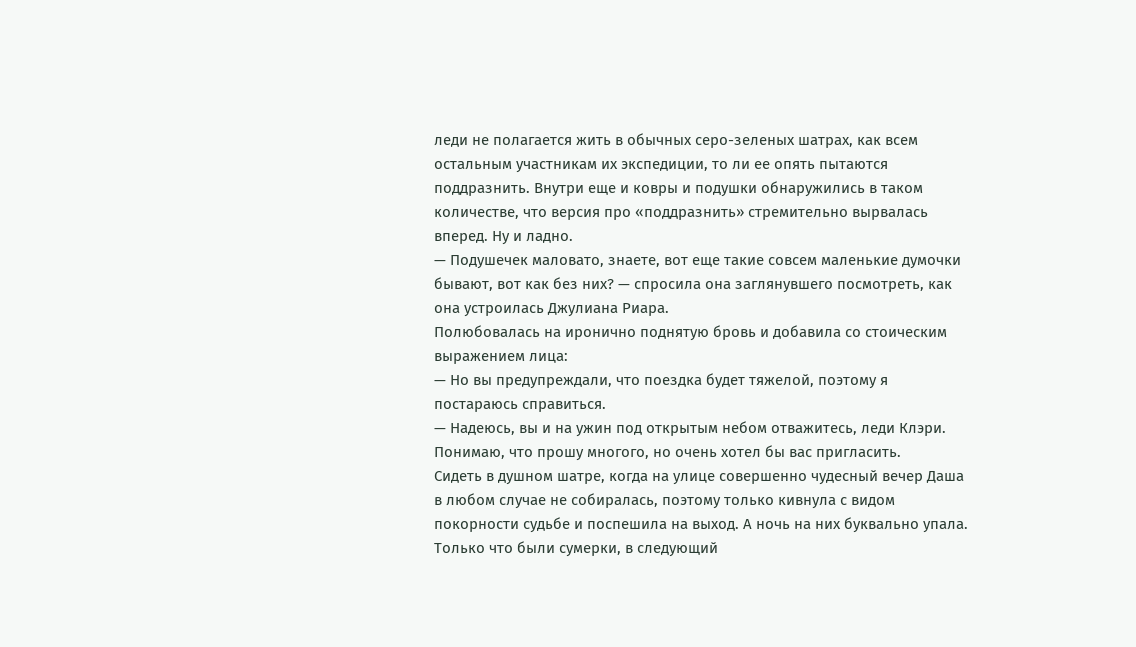леди не полагается жить в обычных серо-зеленых шатрах, как всем остальным участникам их экспедиции, то ли ее опять пытаются поддразнить. Внутри еще и ковры и подушки обнаружились в таком количестве, что версия про «поддразнить» стремительно вырвалась вперед. Ну и ладно.
— Подушечек маловато, знаете, вот еще такие совсем маленькие думочки бывают, вот как без них? — спросила она заглянувшего посмотреть, как она устроилась Джулиана Риара.
Полюбовалась на иронично поднятую бровь и добавила со стоическим выражением лица:
— Но вы предупреждали, что поездка будет тяжелой, поэтому я постараюсь справиться.
— Надеюсь, вы и на ужин под открытым небом отважитесь, леди Клэри. Понимаю, что прошу многого, но очень хотел бы вас пригласить.
Сидеть в душном шатре, когда на улице совершенно чудесный вечер Даша в любом случае не собиралась, поэтому только кивнула с видом покорности судьбе и поспешила на выход. А ночь на них буквально упала. Только что были сумерки, в следующий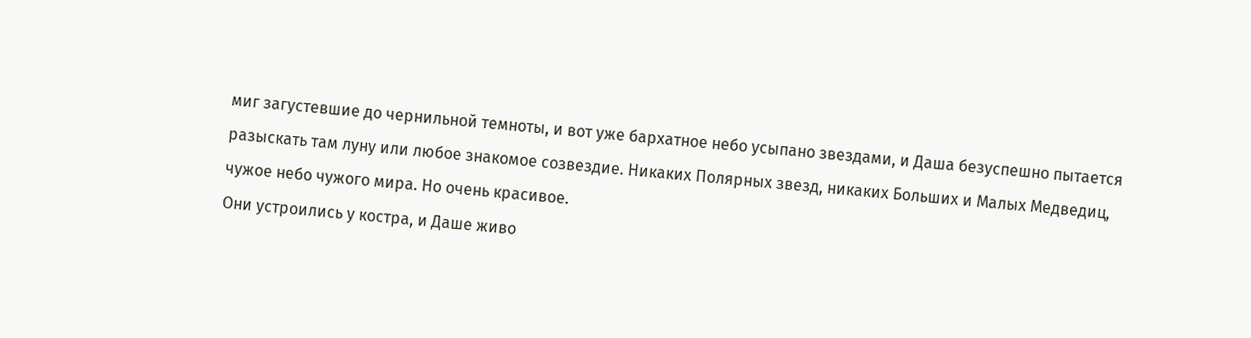миг загустевшие до чернильной темноты, и вот уже бархатное небо усыпано звездами, и Даша безуспешно пытается разыскать там луну или любое знакомое созвездие. Никаких Полярных звезд, никаких Больших и Малых Медведиц, чужое небо чужого мира. Но очень красивое.
Они устроились у костра, и Даше живо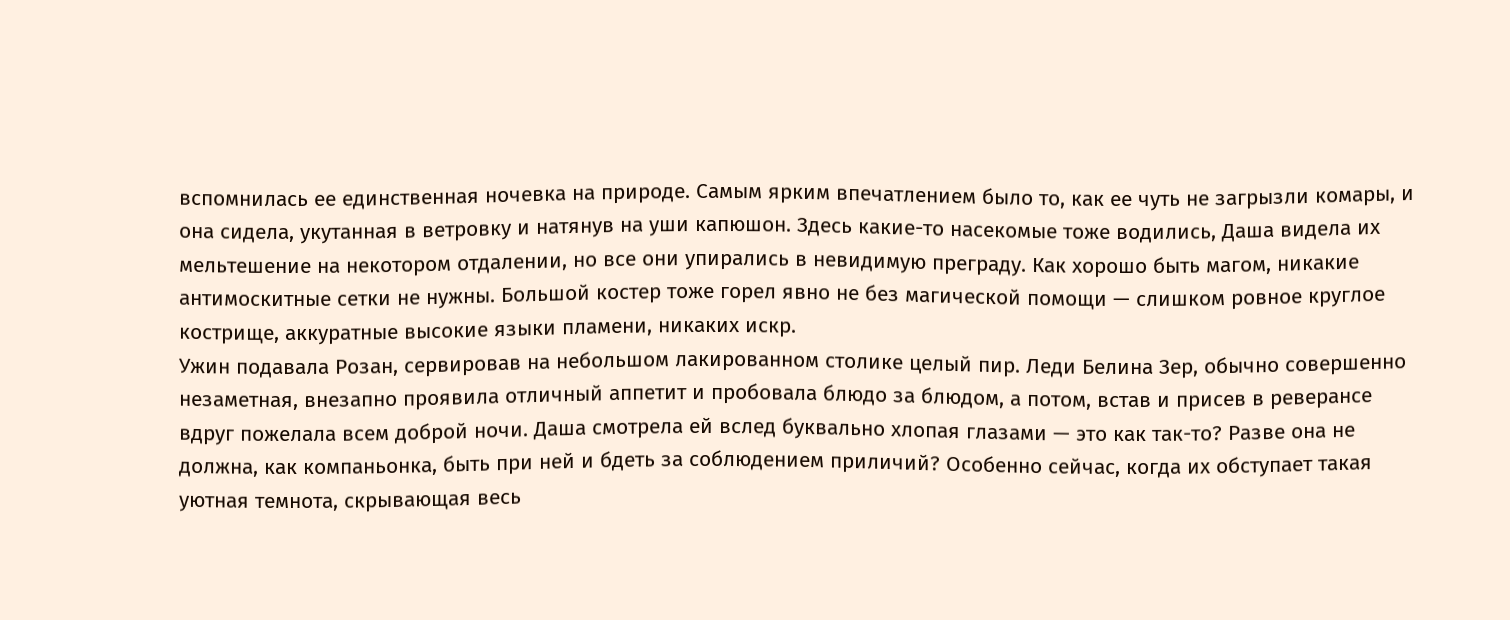вспомнилась ее единственная ночевка на природе. Самым ярким впечатлением было то, как ее чуть не загрызли комары, и она сидела, укутанная в ветровку и натянув на уши капюшон. Здесь какие-то насекомые тоже водились, Даша видела их мельтешение на некотором отдалении, но все они упирались в невидимую преграду. Как хорошо быть магом, никакие антимоскитные сетки не нужны. Большой костер тоже горел явно не без магической помощи — слишком ровное круглое кострище, аккуратные высокие языки пламени, никаких искр.
Ужин подавала Розан, сервировав на небольшом лакированном столике целый пир. Леди Белина Зер, обычно совершенно незаметная, внезапно проявила отличный аппетит и пробовала блюдо за блюдом, а потом, встав и присев в реверансе вдруг пожелала всем доброй ночи. Даша смотрела ей вслед буквально хлопая глазами — это как так-то? Разве она не должна, как компаньонка, быть при ней и бдеть за соблюдением приличий? Особенно сейчас, когда их обступает такая уютная темнота, скрывающая весь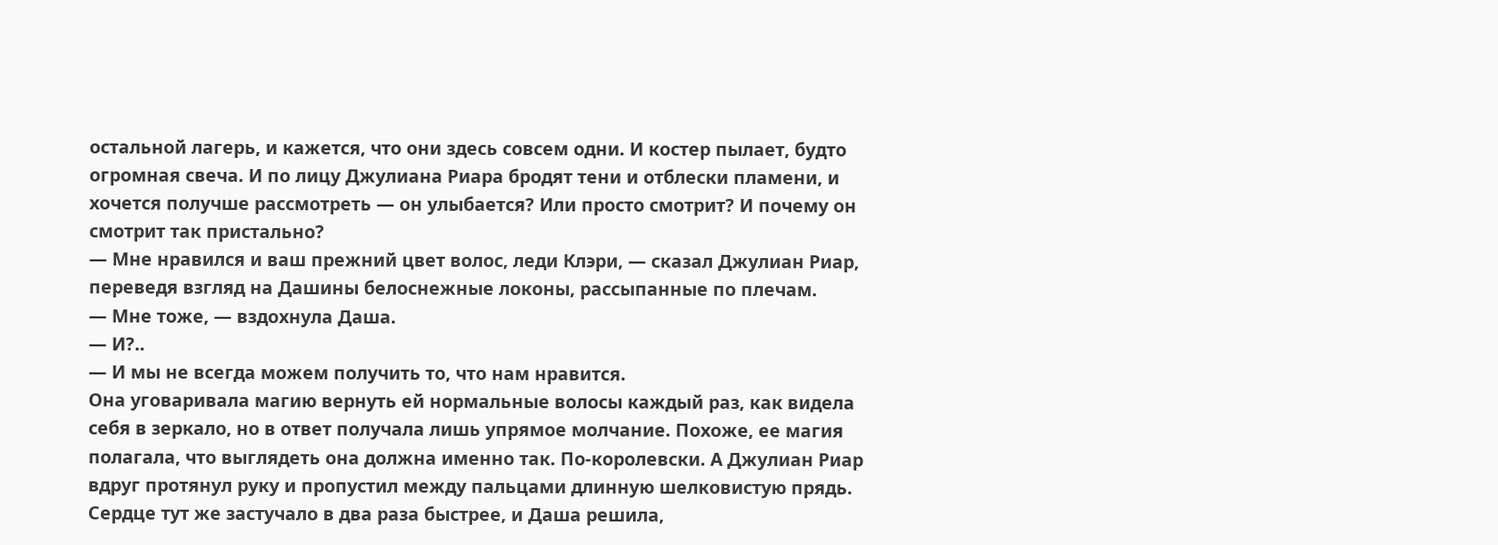остальной лагерь, и кажется, что они здесь совсем одни. И костер пылает, будто огромная свеча. И по лицу Джулиана Риара бродят тени и отблески пламени, и хочется получше рассмотреть — он улыбается? Или просто смотрит? И почему он смотрит так пристально?
— Мне нравился и ваш прежний цвет волос, леди Клэри, — сказал Джулиан Риар, переведя взгляд на Дашины белоснежные локоны, рассыпанные по плечам.
— Мне тоже, — вздохнула Даша.
— И?..
— И мы не всегда можем получить то, что нам нравится.
Она уговаривала магию вернуть ей нормальные волосы каждый раз, как видела себя в зеркало, но в ответ получала лишь упрямое молчание. Похоже, ее магия полагала, что выглядеть она должна именно так. По-королевски. А Джулиан Риар вдруг протянул руку и пропустил между пальцами длинную шелковистую прядь. Сердце тут же застучало в два раза быстрее, и Даша решила,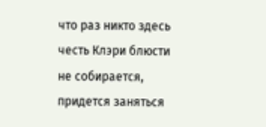что раз никто здесь честь Клэри блюсти не собирается, придется заняться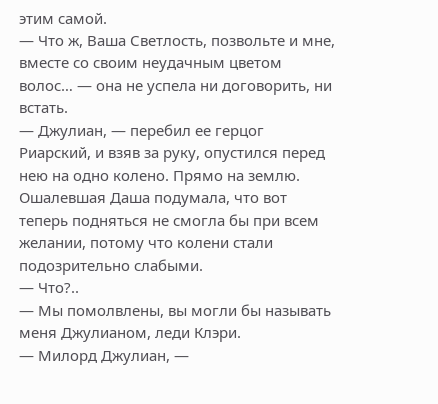этим самой.
— Что ж, Ваша Светлость, позвольте и мне, вместе со своим неудачным цветом волос… — она не успела ни договорить, ни встать.
— Джулиан, — перебил ее герцог Риарский, и взяв за руку, опустился перед нею на одно колено. Прямо на землю.
Ошалевшая Даша подумала, что вот теперь подняться не смогла бы при всем желании, потому что колени стали подозрительно слабыми.
— Что?..
— Мы помолвлены, вы могли бы называть меня Джулианом, леди Клэри.
— Милорд Джулиан, —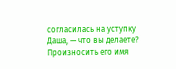согласилась на уступку Даша, — что вы делаете?
Произносить его имя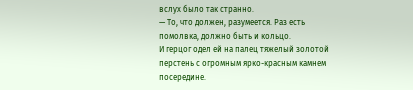вслух было так странно.
— То, что должен, разумеется. Раз есть помолвка, должно быть и кольцо.
И герцог одел ей на палец тяжелый золотой перстень с огромным ярко-красным камнем посередине.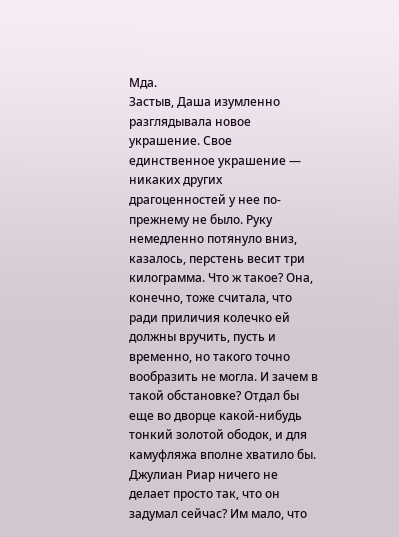Мда.
Застыв, Даша изумленно разглядывала новое украшение. Свое единственное украшение — никаких других драгоценностей у нее по-прежнему не было. Руку немедленно потянуло вниз, казалось, перстень весит три килограмма. Что ж такое? Она, конечно, тоже считала, что ради приличия колечко ей должны вручить, пусть и временно, но такого точно вообразить не могла. И зачем в такой обстановке? Отдал бы еще во дворце какой-нибудь тонкий золотой ободок, и для камуфляжа вполне хватило бы. Джулиан Риар ничего не делает просто так, что он задумал сейчас? Им мало, что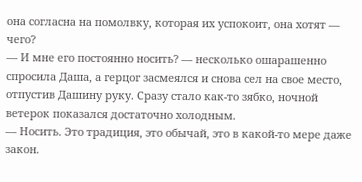она согласна на помолвку, которая их успокоит, она хотят — чего?
— И мне его постоянно носить? — несколько ошарашенно спросила Даша, а герцог засмеялся и снова сел на свое место, отпустив Дашину руку. Сразу стало как-то зябко, ночной ветерок показался достаточно холодным.
— Носить. Это традиция, это обычай, это в какой-то мере даже закон.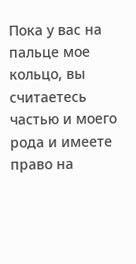Пока у вас на пальце мое кольцо, вы считаетесь частью и моего рода и имеете право на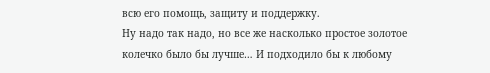всю его помощь, защиту и поддержку.
Ну надо так надо, но все же насколько простое золотое колечко было бы лучше… И подходило бы к любому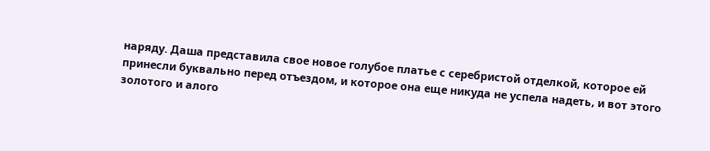наряду. Даша представила свое новое голубое платье с серебристой отделкой, которое ей принесли буквально перед отъездом, и которое она еще никуда не успела надеть, и вот этого золотого и алого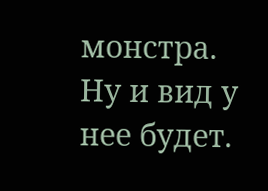монстра. Ну и вид у нее будет.